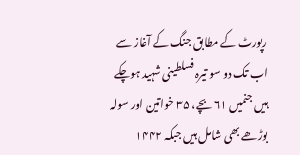رپورٹ کے مطابق جنگ کے آغاز سے اب تک دو سو تیرہ فسلطینی شہید ہوچکے ہیں جنمیں ۶۱ بچے، ۳۵ خواتین اور سولہ بوڑھے بھی شامل ہیں جبکہ ۱۴۴۲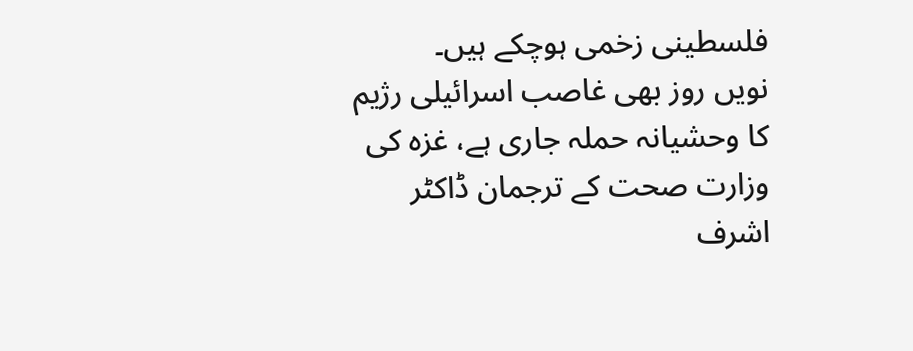فلسطینی زخمی ہوچکے ہیں۔
نویں روز بھی غاصب اسرائیلی رژیم کا وحشیانہ حملہ جاری ہے، غزہ کی وزارت صحت کے ترجمان ڈاکٹر اشرف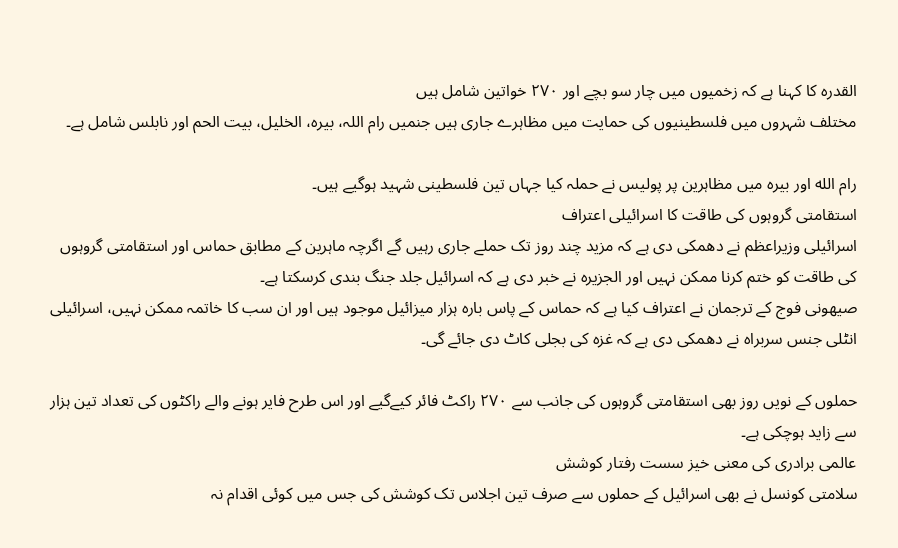القدرہ کا کہنا ہے کہ زخمیوں میں چار سو بچے اور ۲۷۰ خواتین شامل ہیں
مختلف شہروں میں فلسطینیوں کی حمایت میں مظاہرے جاری ہیں جنمیں رام اللہ، بیرہ، الخلیل، بیت الحم اور نابلس شامل ہے۔

رام الله اور بیره میں مظاہرین پر پولیس نے حملہ کیا جہاں تین فلسطینی شہید ہوگیے ہیں۔
استقامتی گروہوں کی طاقت کا اسرائیلی اعتراف
اسرائیلی وزیراعظم نے دھمکی دی ہے کہ مزید چند روز تک حملے جاری رہیں گے اگرچہ ماہرین کے مطابق حماس اور استقامتی گروہوں کی طاقت کو ختم کرنا ممکن نہیں اور الجزیرہ نے خبر دی ہے کہ اسرائیل جلد جنگ بندی کرسکتا ہے۔
صیھونی فوج کے ترجمان نے اعتراف کیا ہے کہ حماس کے پاس بارہ ہزار میزائیل موجود ہیں اور ان سب کا خاتمہ ممکن نہیں، اسرائیلی انٹلی جنس سربراہ نے دھمکی دی ہے کہ غزہ کی بجلی کاٹ دی جائے گی۔

حملوں کے نویں روز بھی استقامتی گروہوں کی جانب سے ۲۷۰ راکٹ فائر کیےگیے اور اس طرح فایر ہونے والے راکٹوں کی تعداد تین ہزار سے زاید ہوچکی ہے۔
عالمی برادری کی معنی خیز سست رفتار کوشش
سلامتی کونسل نے بھی اسرائیل کے حملوں سے صرف تین اجلاس تک کوشش کی جس میں کوئی اقدام نہ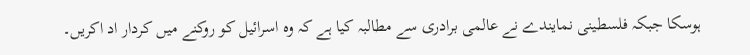ہوسکا جبکہ فلسطینی نمایندے نے عالمی برادری سے مطالبہ کیا ہے کہ وہ اسرائیل کو روکنے میں کردار اد اکریں۔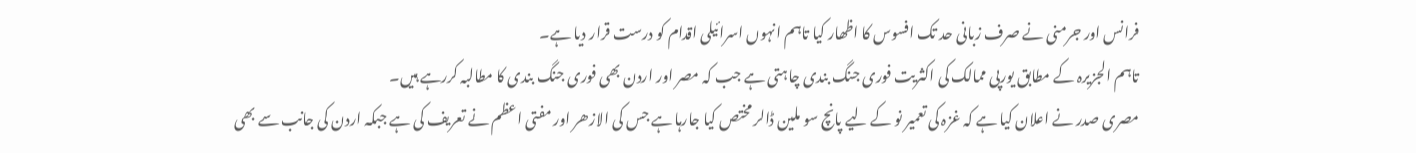فرانس اور جرمنی نے صرف زبانی حد تک افسوس کا اظھار کیا تاہم انہوں اسرائیلی اقدام کو درست قرار دیا ہے۔
تاہم الجزیرہ کے مطابق یورپی ممالک کی اکثریت فوری جنگ بندی چاہتی ہے جب کہ مصر اور اردن بھی فوری جنگ بندی کا مطالبہ کررہے ہیں۔
مصری صدر نے اعلان کیا ہے کہ غزہ کی تعمیر نو کے لیے پانچ سو ملین ڈالر مختص کیا جارہا ہے جس کی الازھر اور مفتی اعظم نے تعریف کی ہے جبکہ اردن کی جانب سے بھی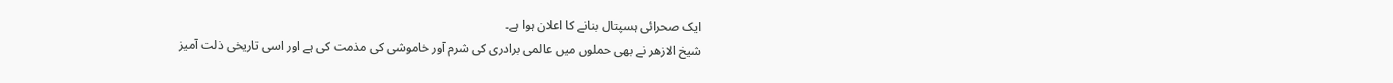ایک صحرائی ہسپتال بنانے کا اعلان ہوا ہے۔
شیخ الازهر نے بھی حملوں میں عالمی برادری کی شرم آور خاموشی کی مذمت کی ہے اور اسی تاریخی ذلت آمیز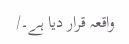واقعہ قرار دیا ہے۔/